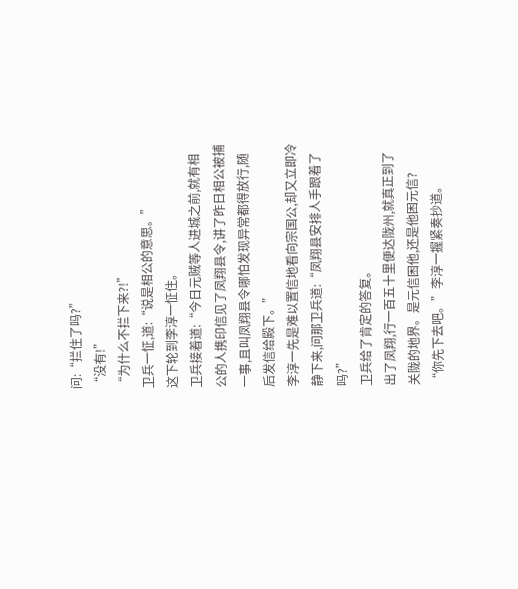问:“拦住了吗?”
“没有!”
“为什么不拦下来?!”
卫兵一怔,道:“说是相公的意思。”
这下轮到李淳一怔住。
卫兵接着道:“今日元贼等人进城之前,就有相公的人携印信见了凤翔县令,讲了昨日相公被捕一事,且叫凤翔县令哪怕发现异常都得放行,随后发信给殿下。”
李淳一先是难以置信地看向宗国公,却又立即冷静下来,问那卫兵道:“凤翔县安排人手跟着了吗?”
卫兵给了肯定的答复。
出了凤翔,行一百五十里便达陇州,就真正到了关陇的地界。是元信困他,还是他困元信?
“你先下去吧。”李淳一握紧奏抄道。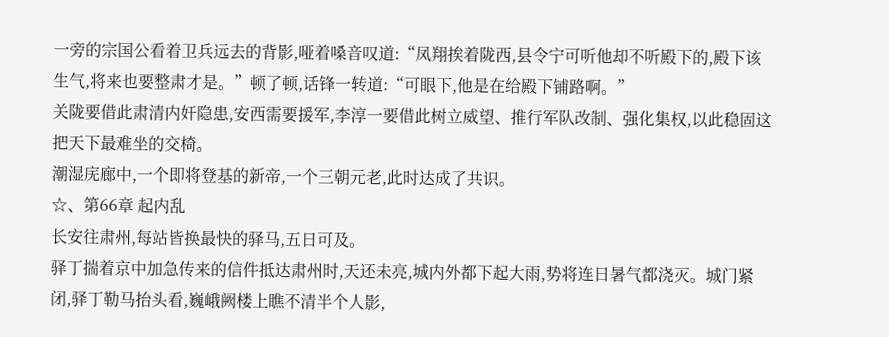一旁的宗国公看着卫兵远去的背影,哑着嗓音叹道:“凤翔挨着陇西,县令宁可听他却不听殿下的,殿下该生气,将来也要整肃才是。”顿了顿,话锋一转道:“可眼下,他是在给殿下铺路啊。”
关陇要借此肃清内奸隐患,安西需要援军,李淳一要借此树立威望、推行军队改制、强化集权,以此稳固这把天下最难坐的交椅。
潮湿庑廊中,一个即将登基的新帝,一个三朝元老,此时达成了共识。
☆、第66章 起内乱
长安往肃州,每站皆换最快的驿马,五日可及。
驿丁揣着京中加急传来的信件抵达肃州时,天还未亮,城内外都下起大雨,势将连日暑气都浇灭。城门紧闭,驿丁勒马抬头看,巍峨阙楼上瞧不清半个人影,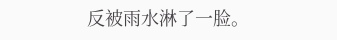反被雨水淋了一脸。